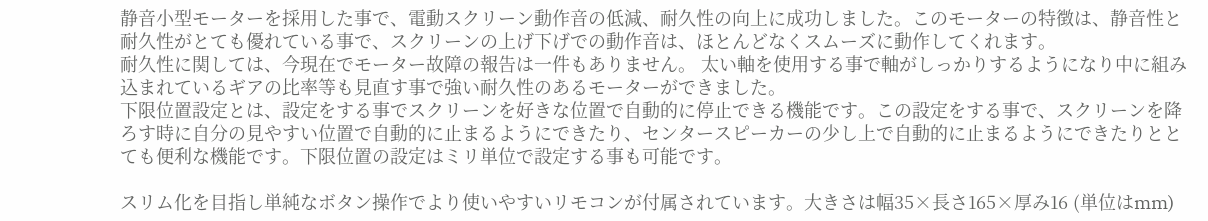静音小型モーターを採用した事で、電動スクリーン動作音の低減、耐久性の向上に成功しました。このモーターの特徴は、静音性と耐久性がとても優れている事で、スクリーンの上げ下げでの動作音は、ほとんどなくスムーズに動作してくれます。
耐久性に関しては、今現在でモーター故障の報告は一件もありません。 太い軸を使用する事で軸がしっかりするようになり中に組み込まれているギアの比率等も見直す事で強い耐久性のあるモーターができました。
下限位置設定とは、設定をする事でスクリーンを好きな位置で自動的に停止できる機能です。この設定をする事で、スクリーンを降ろす時に自分の見やすい位置で自動的に止まるようにできたり、センタースピーカーの少し上で自動的に止まるようにできたりととても便利な機能です。下限位置の設定はミリ単位で設定する事も可能です。

スリム化を目指し単純なボタン操作でより使いやすいリモコンが付属されています。大きさは幅35×長さ165×厚み16 (単位はmm)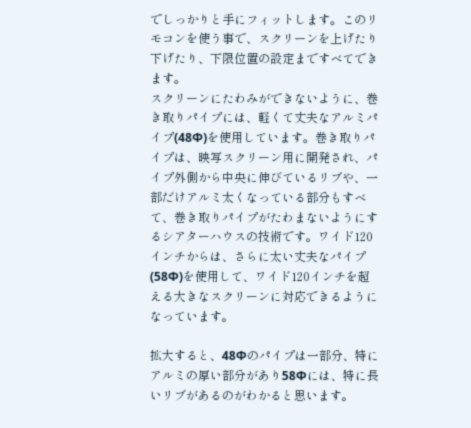でしっかりと手にフィットします。このリモコンを使う事で、スクリーンを上げたり下げたり、下限位置の設定まですべてできます。
スクリーンにたわみができないように、巻き取りパイプには、軽くて丈夫なアルミパイプ(48Φ)を使用しています。巻き取りパイプは、映写スクリーン用に開発され、パイプ外側から中央に伸びているリブや、一部だけアルミ太くなっている部分もすべて、巻き取りパイプがたわまないようにするシアターハウスの技術です。ワイド120インチからは、さらに太い丈夫なパイプ(58Φ)を使用して、ワイド120インチを超える大きなスクリーンに対応できるようになっています。

拡大すると、48Φのパイプは一部分、特にアルミの厚い部分があり58Φには、特に長いリブがあるのがわかると思います。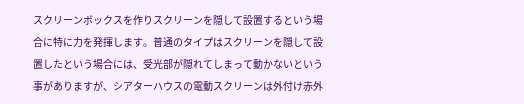スクリーンボックスを作りスクリーンを隠して設置するという場合に特に力を発揮します。普通のタイプはスクリーンを隠して設置したという場合には、受光部が隠れてしまって動かないという事がありますが、シアターハウスの電動スクリーンは外付け赤外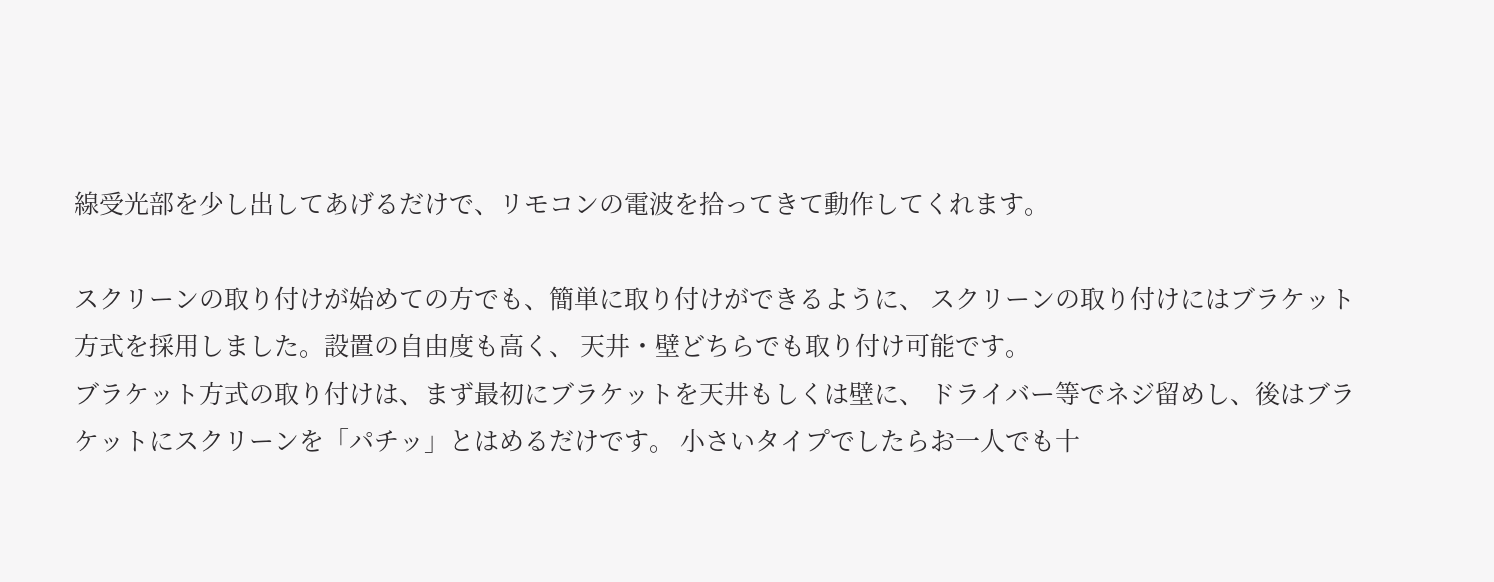線受光部を少し出してあげるだけで、リモコンの電波を拾ってきて動作してくれます。

スクリーンの取り付けが始めての方でも、簡単に取り付けができるように、 スクリーンの取り付けにはブラケット方式を採用しました。設置の自由度も高く、 天井・壁どちらでも取り付け可能です。
ブラケット方式の取り付けは、まず最初にブラケットを天井もしくは壁に、 ドライバー等でネジ留めし、後はブラケットにスクリーンを「パチッ」とはめるだけです。 小さいタイプでしたらお一人でも十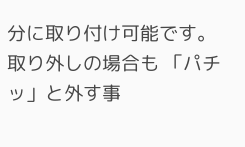分に取り付け可能です。取り外しの場合も 「パチッ」と外す事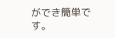ができ簡単です。